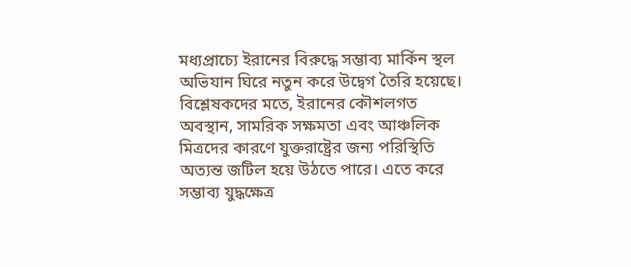মধ্যপ্রাচ্যে ইরানের বিরুদ্ধে সম্ভাব্য মার্কিন স্থল অভিযান ঘিরে নতুন করে উদ্বেগ তৈরি হয়েছে।
বিশ্লেষকদের মতে, ইরানের কৌশলগত অবস্থান, সামরিক সক্ষমতা এবং আঞ্চলিক মিত্রদের কারণে যুক্তরাষ্ট্রের জন্য পরিস্থিতি অত্যন্ত জটিল হয়ে উঠতে পারে। এতে করে সম্ভাব্য যুদ্ধক্ষেত্র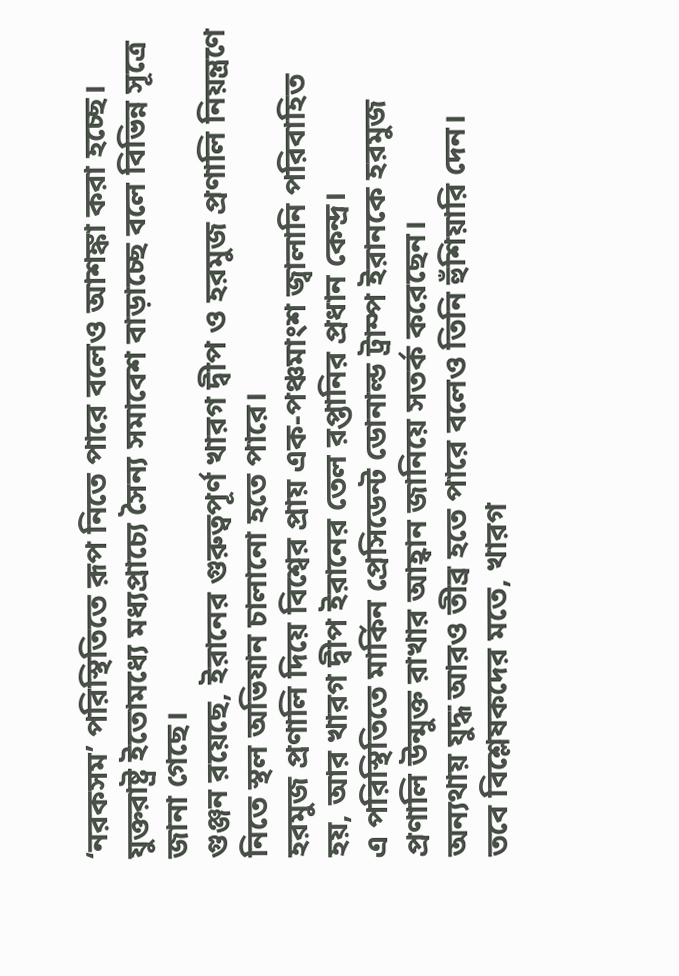‘নরকসম’ পরিস্থিতিতে রূপ নিতে পারে বলেও আশঙ্কা করা হচ্ছে।
যুক্তরাষ্ট্র ইতোমধ্যে মধ্যপ্রাচ্যে সৈন্য সমাবেশ বাড়াচ্ছে বলে বিভিন্ন সূত্রে জানা গেছে।
গুঞ্জন রয়েছে, ইরানের গুরুত্বপূর্ণ খারগ দ্বীপ ও হরমুজ প্রণালি নিয়ন্ত্রণে নিতে স্থল অভিযান চালানো হতে পারে।
হরমুজ প্রণালি দিয়ে বিশ্বের প্রায় এক-পঞ্চমাংশ জ্বালানি পরিবাহিত হয়, আর খারগ দ্বীপ ইরানের তেল রপ্তানির প্রধান কেন্দ্র।
এ পরিস্থিতিতে মার্কিন প্রেসিডেন্ট ডোনাল্ড ট্রাম্প ইরানকে হরমুজ প্রণালি উন্মুক্ত রাখার আহ্বান জানিয়ে সতর্ক করেছেন।
অন্যথায় যুদ্ধ আরও তীব্র হতে পারে বলেও তিনি হুঁশিয়ারি দেন।
তবে বিশ্লেষকদের মতে, খারগ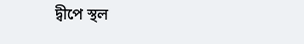দ্বীপে স্থল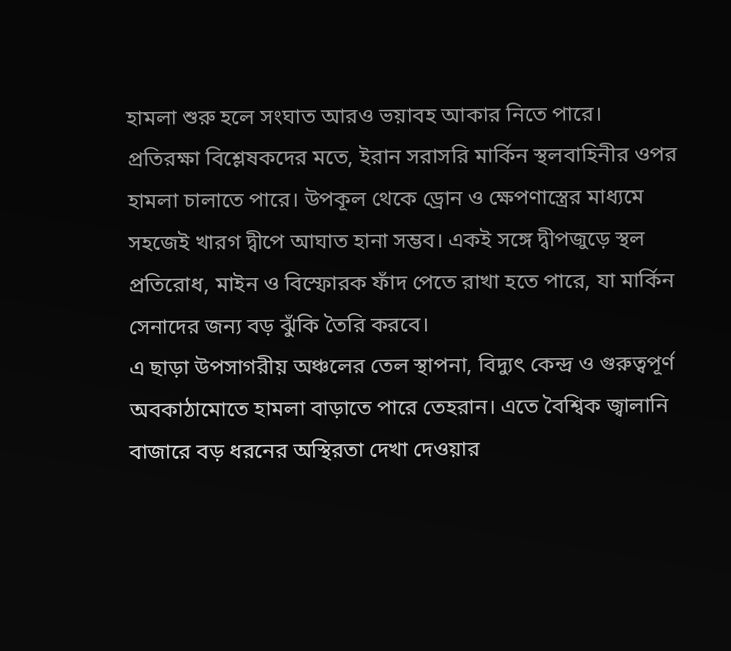হামলা শুরু হলে সংঘাত আরও ভয়াবহ আকার নিতে পারে।
প্রতিরক্ষা বিশ্লেষকদের মতে, ইরান সরাসরি মার্কিন স্থলবাহিনীর ওপর হামলা চালাতে পারে। উপকূল থেকে ড্রোন ও ক্ষেপণাস্ত্রের মাধ্যমে সহজেই খারগ দ্বীপে আঘাত হানা সম্ভব। একই সঙ্গে দ্বীপজুড়ে স্থল প্রতিরোধ, মাইন ও বিস্ফোরক ফাঁদ পেতে রাখা হতে পারে, যা মার্কিন সেনাদের জন্য বড় ঝুঁকি তৈরি করবে।
এ ছাড়া উপসাগরীয় অঞ্চলের তেল স্থাপনা, বিদ্যুৎ কেন্দ্র ও গুরুত্বপূর্ণ অবকাঠামোতে হামলা বাড়াতে পারে তেহরান। এতে বৈশ্বিক জ্বালানি বাজারে বড় ধরনের অস্থিরতা দেখা দেওয়ার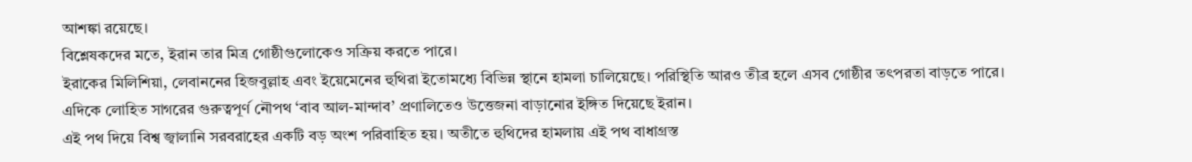আশঙ্কা রয়েছে।
বিশ্লেষকদের মতে, ইরান তার মিত্র গোষ্ঠীগুলোকেও সক্রিয় করতে পারে।
ইরাকের মিলিশিয়া, লেবাননের হিজবুল্লাহ এবং ইয়েমেনের হুথিরা ইতোমধ্যে বিভিন্ন স্থানে হামলা চালিয়েছে। পরিস্থিতি আরও তীব্র হলে এসব গোষ্ঠীর তৎপরতা বাড়তে পারে।
এদিকে লোহিত সাগরের গুরুত্বপূর্ণ নৌপথ ‘বাব আল-মান্দাব’ প্রণালিতেও উত্তেজনা বাড়ানোর ইঙ্গিত দিয়েছে ইরান।
এই পথ দিয়ে বিশ্ব জ্বালানি সরবরাহের একটি বড় অংশ পরিবাহিত হয়। অতীতে হুথিদের হামলায় এই পথ বাধাগ্রস্ত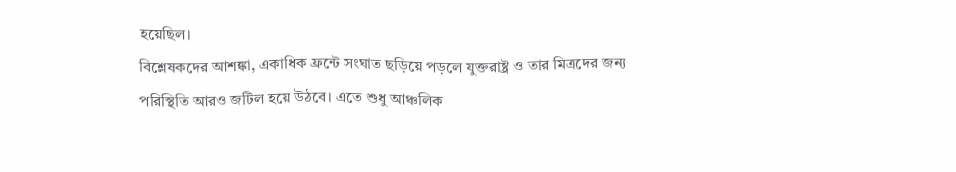হয়েছিল।
বিশ্লেষকদের আশঙ্কা, একাধিক ফ্রন্টে সংঘাত ছড়িয়ে পড়লে যুক্তরাষ্ট্র ও তার মিত্রদের জন্য পরিস্থিতি আরও জটিল হয়ে উঠবে। এতে শুধু আঞ্চলিক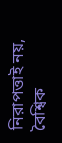নিরাপত্তাই নয়, বৈশ্বিক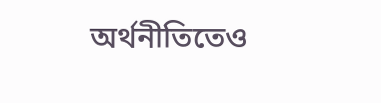অর্থনীতিতেও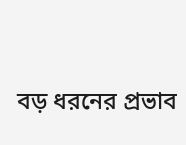বড় ধরনের প্রভাব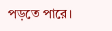পড়তে পারে।